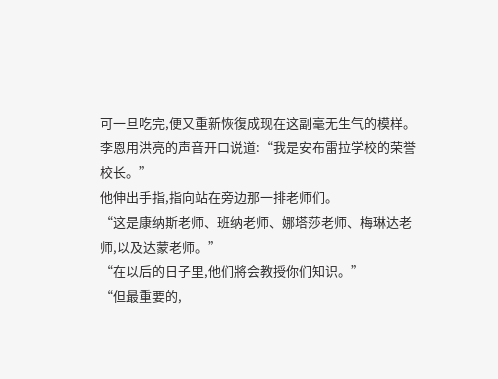可一旦吃完,便又重新恢復成现在这副毫无生气的模样。
李恩用洪亮的声音开口说道:“我是安布雷拉学校的荣誉校长。”
他伸出手指,指向站在旁边那一排老师们。
“这是康纳斯老师、班纳老师、娜塔莎老师、梅琳达老师,以及达蒙老师。”
“在以后的日子里,他们將会教授你们知识。”
“但最重要的,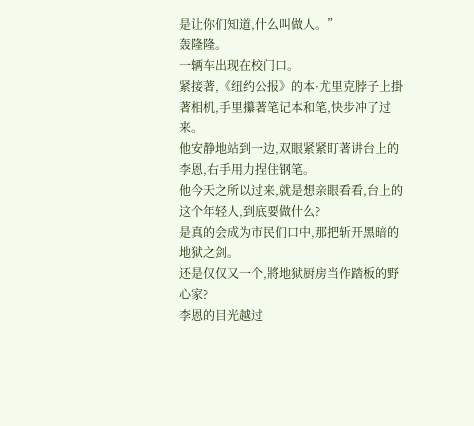是让你们知道,什么叫做人。”
轰隆隆。
一辆车出现在校门口。
紧接著,《纽约公报》的本·尤里克脖子上掛著相机,手里攥著笔记本和笔,快步冲了过来。
他安静地站到一边,双眼紧紧盯著讲台上的李恩,右手用力捏住钢笔。
他今天之所以过来,就是想亲眼看看,台上的这个年轻人,到底要做什么?
是真的会成为市民们口中,那把斩开黑暗的地狱之剑。
还是仅仅又一个,將地狱厨房当作踏板的野心家?
李恩的目光越过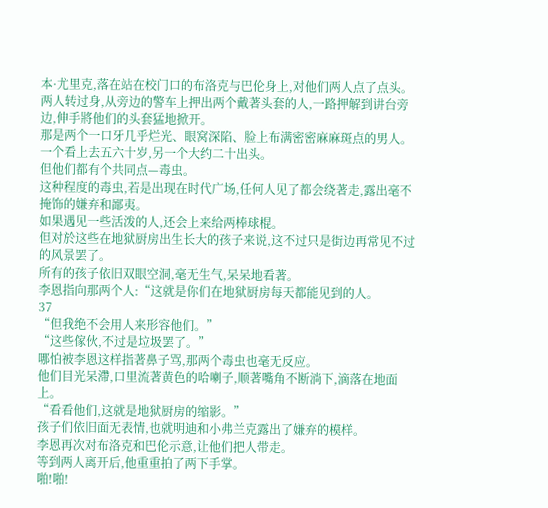本·尤里克,落在站在校门口的布洛克与巴伦身上,对他们两人点了点头。
两人转过身,从旁边的警车上押出两个戴著头套的人,一路押解到讲台旁边,伸手將他们的头套猛地掀开。
那是两个一口牙几乎烂光、眼窝深陷、脸上布满密密麻麻斑点的男人。
一个看上去五六十岁,另一个大约二十出头。
但他们都有个共同点—毒虫。
这种程度的毒虫,若是出现在时代广场,任何人见了都会绕著走,露出毫不掩饰的嫌弃和鄙夷。
如果遇见一些活泼的人,还会上来给两棒球棍。
但对於这些在地狱厨房出生长大的孩子来说,这不过只是街边再常见不过的风景罢了。
所有的孩子依旧双眼空洞,毫无生气,呆呆地看著。
李恩指向那两个人:“这就是你们在地狱厨房每天都能见到的人。
37
“但我绝不会用人来形容他们。”
“这些傢伙,不过是垃圾罢了。”
哪怕被李恩这样指著鼻子骂,那两个毒虫也毫无反应。
他们目光呆滯,口里流著黄色的哈喇子,顺著嘴角不断淌下,滴落在地面上。
“看看他们,这就是地狱厨房的缩影。”
孩子们依旧面无表情,也就明迪和小弗兰克露出了嫌弃的模样。
李恩再次对布洛克和巴伦示意,让他们把人带走。
等到两人离开后,他重重拍了两下手掌。
啪!啪!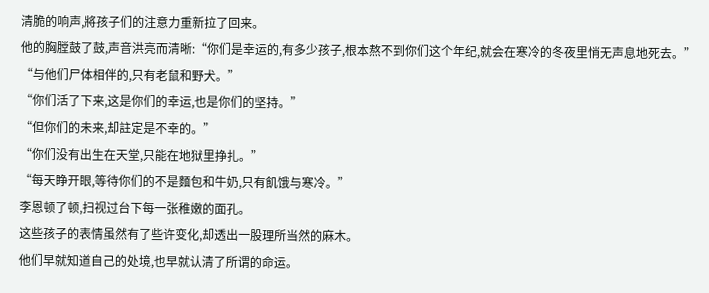清脆的响声,將孩子们的注意力重新拉了回来。
他的胸膛鼓了鼓,声音洪亮而清晰:“你们是幸运的,有多少孩子,根本熬不到你们这个年纪,就会在寒冷的冬夜里悄无声息地死去。”
“与他们尸体相伴的,只有老鼠和野犬。”
“你们活了下来,这是你们的幸运,也是你们的坚持。”
“但你们的未来,却註定是不幸的。”
“你们没有出生在天堂,只能在地狱里挣扎。”
“每天睁开眼,等待你们的不是麵包和牛奶,只有飢饿与寒冷。”
李恩顿了顿,扫视过台下每一张稚嫩的面孔。
这些孩子的表情虽然有了些许变化,却透出一股理所当然的麻木。
他们早就知道自己的处境,也早就认清了所谓的命运。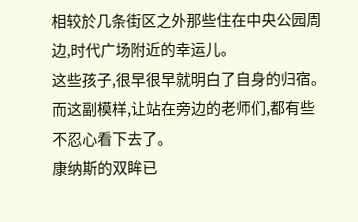相较於几条街区之外那些住在中央公园周边,时代广场附近的幸运儿。
这些孩子,很早很早就明白了自身的归宿。
而这副模样,让站在旁边的老师们,都有些不忍心看下去了。
康纳斯的双眸已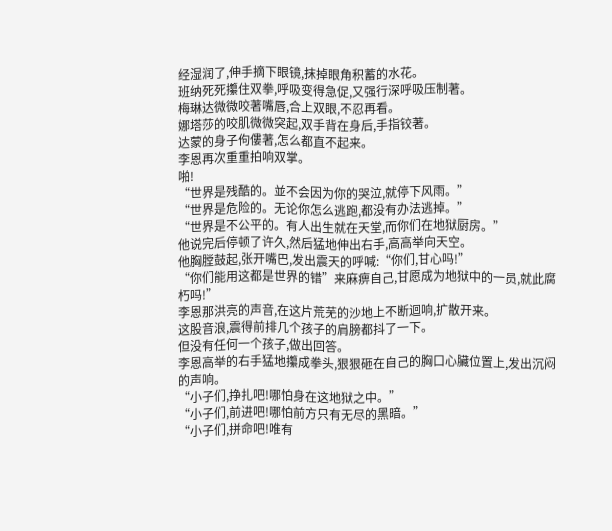经湿润了,伸手摘下眼镜,抹掉眼角积蓄的水花。
班纳死死攥住双拳,呼吸变得急促,又强行深呼吸压制著。
梅琳达微微咬著嘴唇,合上双眼,不忍再看。
娜塔莎的咬肌微微突起,双手背在身后,手指铰著。
达蒙的身子佝僂著,怎么都直不起来。
李恩再次重重拍响双掌。
啪!
“世界是残酷的。並不会因为你的哭泣,就停下风雨。”
“世界是危险的。无论你怎么逃跑,都没有办法逃掉。”
“世界是不公平的。有人出生就在天堂,而你们在地狱厨房。”
他说完后停顿了许久,然后猛地伸出右手,高高举向天空。
他胸膛鼓起,张开嘴巴,发出震天的呼喊:“你们,甘心吗!”
“你们能用这都是世界的错”来麻痹自己,甘愿成为地狱中的一员,就此腐朽吗!”
李恩那洪亮的声音,在这片荒芜的沙地上不断迴响,扩散开来。
这股音浪,震得前排几个孩子的肩膀都抖了一下。
但没有任何一个孩子,做出回答。
李恩高举的右手猛地攥成拳头,狠狠砸在自己的胸口心臟位置上,发出沉闷的声响。
“小子们,挣扎吧!哪怕身在这地狱之中。”
“小子们,前进吧!哪怕前方只有无尽的黑暗。”
“小子们,拼命吧!唯有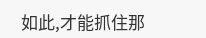如此,才能抓住那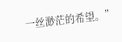一丝渺茫的希望。”